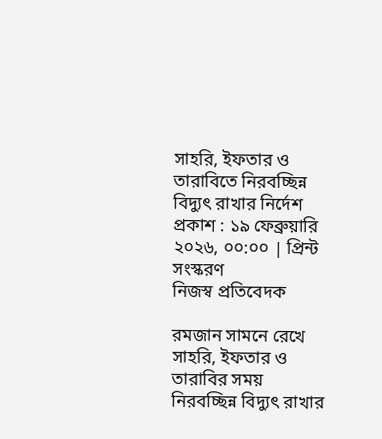সাহরি, ইফতার ও তারাবিতে নিরবচ্ছিন্ন বিদ্যুৎ রাখার নির্দেশ
প্রকাশ : ১৯ ফেব্রুয়ারি ২০২৬, ০০:০০ | প্রিন্ট সংস্করণ
নিজস্ব প্রতিবেদক

রমজান সামনে রেখে সাহরি, ইফতার ও তারাবির সময় নিরবচ্ছিন্ন বিদ্যুৎ রাখার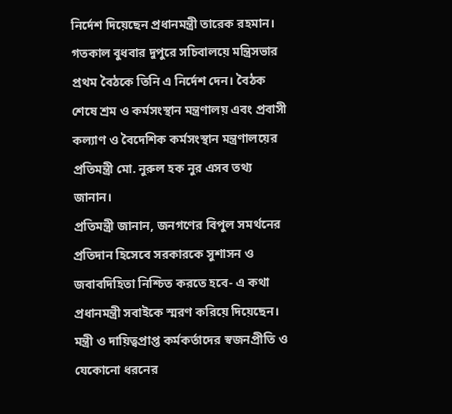নির্দেশ দিয়েছেন প্রধানমন্ত্রী তারেক রহমান। গতকাল বুধবার দুপুরে সচিবালয়ে মন্ত্রিসভার প্রথম বৈঠকে তিনি এ নির্দেশ দেন। বৈঠক শেষে শ্রম ও কর্মসংস্থান মন্ত্রণালয় এবং প্রবাসী কল্যাণ ও বৈদেশিক কর্মসংস্থান মন্ত্রণালয়ের প্রতিমন্ত্রী মো. নুরুল হক নুর এসব তথ্য জানান।
প্রতিমন্ত্রী জানান, জনগণের বিপুল সমর্থনের প্রতিদান হিসেবে সরকারকে সুশাসন ও জবাবদিহিতা নিশ্চিত করতে হবে- এ কথা প্রধানমন্ত্রী সবাইকে স্মরণ করিয়ে দিয়েছেন। মন্ত্রী ও দায়িত্বপ্রাপ্ত কর্মকর্তাদের স্বজনপ্রীতি ও যেকোনো ধরনের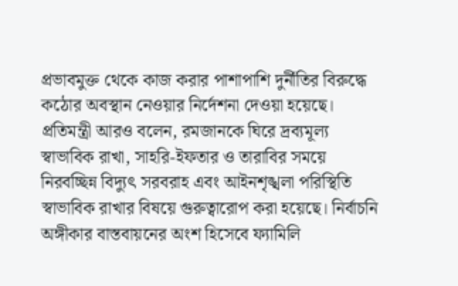প্রভাবমুক্ত থেকে কাজ করার পাশাপাশি দুর্নীতির বিরুদ্ধে কঠোর অবস্থান নেওয়ার নির্দেশনা দেওয়া হয়েছে। প্রতিমন্ত্রী আরও বলেন, রমজানকে ঘিরে দ্রব্যমূল্য স্বাভাবিক রাখা, সাহরি-ইফতার ও তারাবির সময়ে নিরবচ্ছিন্ন বিদ্যুৎ সরবরাহ এবং আইনশৃঙ্খলা পরিস্থিতি স্বাভাবিক রাখার বিষয়ে গুরুত্বারোপ করা হয়েছে। নির্বাচনি অঙ্গীকার বাস্তবায়নের অংশ হিসেবে ফ্যামিলি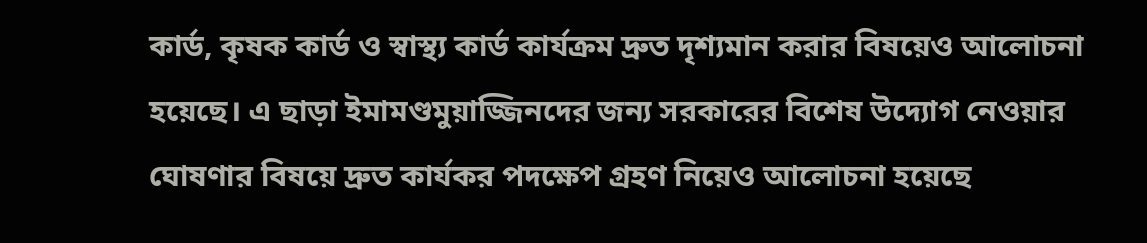কার্ড, কৃষক কার্ড ও স্বাস্থ্য কার্ড কার্যক্রম দ্রুত দৃশ্যমান করার বিষয়েও আলোচনা হয়েছে। এ ছাড়া ইমামণ্ডমুয়াজ্জিনদের জন্য সরকারের বিশেষ উদ্যোগ নেওয়ার ঘোষণার বিষয়ে দ্রুত কার্যকর পদক্ষেপ গ্রহণ নিয়েও আলোচনা হয়েছে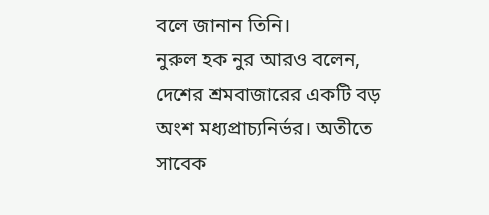বলে জানান তিনি।
নুরুল হক নুর আরও বলেন, দেশের শ্রমবাজারের একটি বড় অংশ মধ্যপ্রাচ্যনির্ভর। অতীতে সাবেক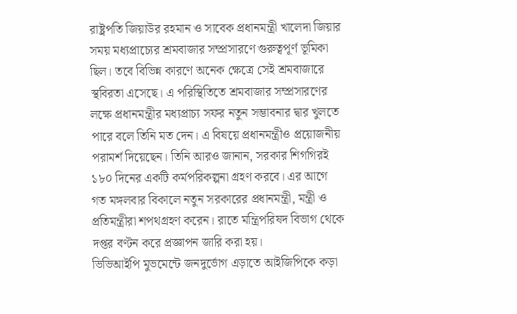রাষ্ট্রপতি জিয়াউর রহমান ও সাবেক প্রধানমন্ত্রী খালেদা জিয়ার সময় মধ্যপ্রাচ্যের শ্রমবাজার সম্প্রসারণে গুরুত্বপূর্ণ ভূমিকা ছিল। তবে বিভিন্ন কারণে অনেক ক্ষেত্রে সেই শ্রমবাজারে স্থবিরতা এসেছে। এ পরিস্থিতিতে শ্রমবাজার সম্প্রসারণের লক্ষে প্রধানমন্ত্রীর মধ্যপ্রাচ্য সফর নতুন সম্ভাবনার দ্বার খুলতে পারে বলে তিনি মত দেন। এ বিষয়ে প্রধানমন্ত্রীও প্রয়োজনীয় পরামর্শ দিয়েছেন। তিনি আরও জানান, সরকার শিগগিরই ১৮০ দিনের একটি কর্মপরিকল্পনা গ্রহণ করবে। এর আগে গত মঙ্গলবার বিকালে নতুন সরকারের প্রধানমন্ত্রী, মন্ত্রী ও প্রতিমন্ত্রীরা শপথগ্রহণ করেন। রাতে মন্ত্রিপরিষদ বিভাগ থেকে দপ্তর বণ্টন করে প্রজ্ঞাপন জারি করা হয়।
ভিভিআইপি মুভমেন্টে জনদুর্ভোগ এড়াতে আইজিপিকে কড়া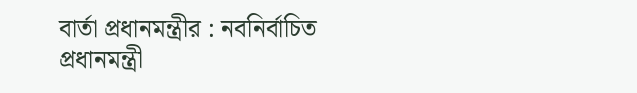বার্তা প্রধানমন্ত্রীর : নবনির্বাচিত প্রধানমন্ত্রী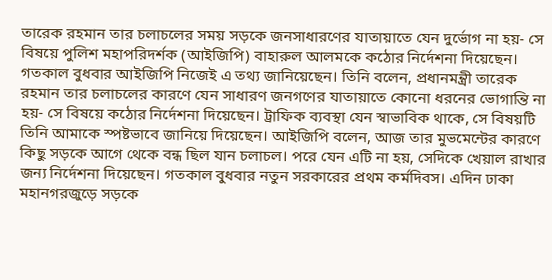তারেক রহমান তার চলাচলের সময় সড়কে জনসাধারণের যাতায়াতে যেন দুর্ভোগ না হয়- সে বিষয়ে পুলিশ মহাপরিদর্শক (আইজিপি) বাহারুল আলমকে কঠোর নির্দেশনা দিয়েছেন। গতকাল বুধবার আইজিপি নিজেই এ তথ্য জানিয়েছেন। তিনি বলেন, প্রধানমন্ত্রী তারেক রহমান তার চলাচলের কারণে যেন সাধারণ জনগণের যাতায়াতে কোনো ধরনের ভোগান্তি না হয়- সে বিষয়ে কঠোর নির্দেশনা দিয়েছেন। ট্রাফিক ব্যবস্থা যেন স্বাভাবিক থাকে, সে বিষয়টি তিনি আমাকে স্পষ্টভাবে জানিয়ে দিয়েছেন। আইজিপি বলেন, আজ তার মুভমেন্টের কারণে কিছু সড়কে আগে থেকে বন্ধ ছিল যান চলাচল। পরে যেন এটি না হয়, সেদিকে খেয়াল রাখার জন্য নির্দেশনা দিয়েছেন। গতকাল বুধবার নতুন সরকারের প্রথম কর্মদিবস। এদিন ঢাকা মহানগরজুড়ে সড়কে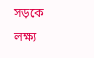সড়কে লক্ষ্য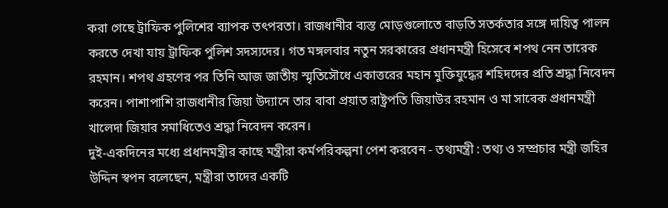করা গেছে ট্রাফিক পুলিশের ব্যাপক তৎপরতা। রাজধানীর ব্যস্ত মোড়গুলোতে বাড়তি সতর্কতার সঙ্গে দায়িত্ব পালন করতে দেখা যায় ট্রাফিক পুলিশ সদস্যদের। গত মঙ্গলবার নতুন সরকারের প্রধানমন্ত্রী হিসেবে শপথ নেন তারেক রহমান। শপথ গ্রহণের পর তিনি আজ জাতীয় স্মৃতিসৌধে একাত্তরের মহান মুক্তিযুদ্ধের শহিদদের প্রতি শ্রদ্ধা নিবেদন করেন। পাশাপাশি রাজধানীর জিয়া উদ্যানে তার বাবা প্রয়াত রাষ্ট্রপতি জিয়াউর রহমান ও মা সাবেক প্রধানমন্ত্রী খালেদা জিয়ার সমাধিতেও শ্রদ্ধা নিবেদন করেন।
দুই-একদিনের মধ্যে প্রধানমন্ত্রীর কাছে মন্ত্রীরা কর্মপরিকল্পনা পেশ করবেন - তথ্যমন্ত্রী : তথ্য ও সম্প্রচার মন্ত্রী জহির উদ্দিন স্বপন বলেছেন, মন্ত্রীরা তাদের একটি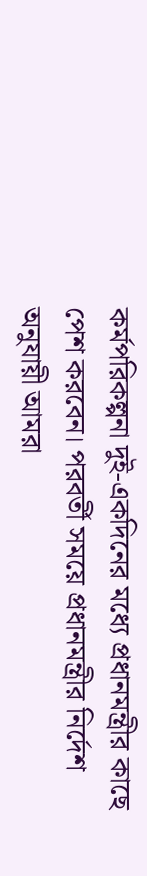কর্মপরিকল্পনা দুই-একদিনের মধ্যে প্রধানমন্ত্রীর কাছে পেশ করবেন। পরবর্তী সময়ে প্রধানমন্ত্রীর নির্দেশ অনুযায়ী আমরা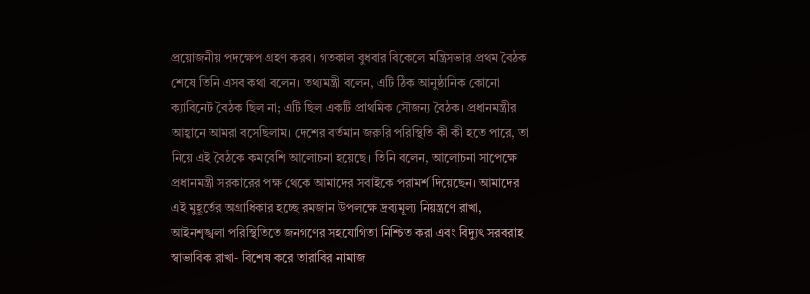প্রয়োজনীয় পদক্ষেপ গ্রহণ করব। গতকাল বুধবার বিকেলে মন্ত্রিসভার প্রথম বৈঠক শেষে তিনি এসব কথা বলেন। তথ্যমন্ত্রী বলেন, এটি ঠিক আনুষ্ঠানিক কোনো ক্যাবিনেট বৈঠক ছিল না; এটি ছিল একটি প্রাথমিক সৌজন্য বৈঠক। প্রধানমন্ত্রীর আহ্বানে আমরা বসেছিলাম। দেশের বর্তমান জরুরি পরিস্থিতি কী কী হতে পারে, তা নিয়ে এই বৈঠকে কমবেশি আলোচনা হয়েছে। তিনি বলেন, আলোচনা সাপেক্ষে প্রধানমন্ত্রী সরকারের পক্ষ থেকে আমাদের সবাইকে পরামর্শ দিয়েছেন। আমাদের এই মুহূর্তের অগ্রাধিকার হচ্ছে রমজান উপলক্ষে দ্রব্যমূল্য নিয়ন্ত্রণে রাখা, আইনশৃঙ্খলা পরিস্থিতিতে জনগণের সহযোগিতা নিশ্চিত করা এবং বিদ্যুৎ সরবরাহ স্বাভাবিক রাখা- বিশেষ করে তারাবির নামাজ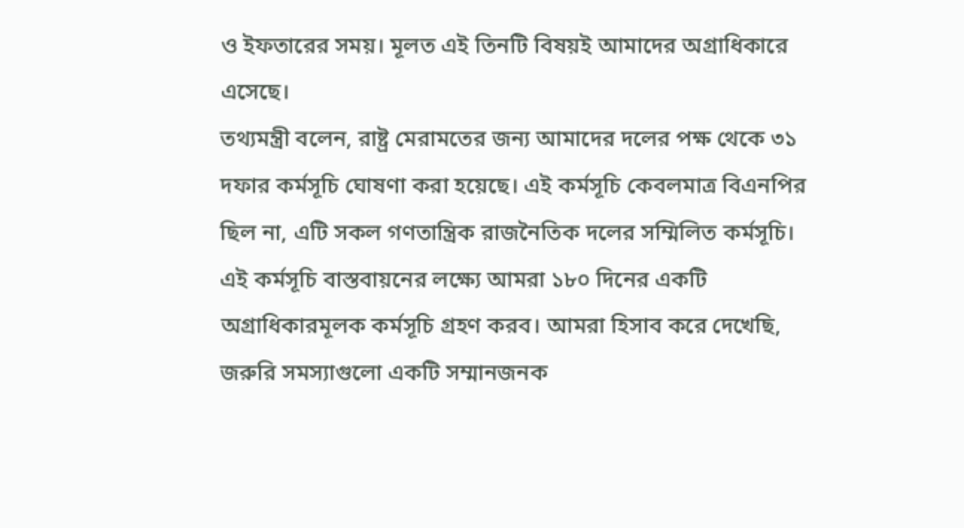ও ইফতারের সময়। মূলত এই তিনটি বিষয়ই আমাদের অগ্রাধিকারে এসেছে।
তথ্যমন্ত্রী বলেন, রাষ্ট্র মেরামতের জন্য আমাদের দলের পক্ষ থেকে ৩১ দফার কর্মসূচি ঘোষণা করা হয়েছে। এই কর্মসূচি কেবলমাত্র বিএনপির ছিল না, এটি সকল গণতান্ত্রিক রাজনৈতিক দলের সম্মিলিত কর্মসূচি। এই কর্মসূচি বাস্তবায়নের লক্ষ্যে আমরা ১৮০ দিনের একটি অগ্রাধিকারমূলক কর্মসূচি গ্রহণ করব। আমরা হিসাব করে দেখেছি, জরুরি সমস্যাগুলো একটি সম্মানজনক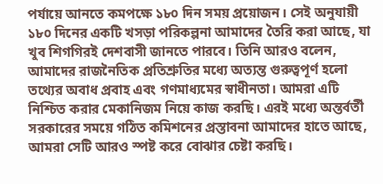পর্যায়ে আনতে কমপক্ষে ১৮০ দিন সময় প্রয়োজন। সেই অনুযায়ী ১৮০ দিনের একটি খসড়া পরিকল্পনা আমাদের তৈরি করা আছে, যা খুব শিগগিরই দেশবাসী জানতে পারবে। তিনি আরও বলেন, আমাদের রাজনৈতিক প্রতিশ্রুতির মধ্যে অত্যন্ত গুরুত্বপূর্ণ হলো তথ্যের অবাধ প্রবাহ এবং গণমাধ্যমের স্বাধীনতা। আমরা এটি নিশ্চিত করার মেকানিজম নিয়ে কাজ করছি। এরই মধ্যে অন্তর্বর্তী সরকারের সময়ে গঠিত কমিশনের প্রস্তাবনা আমাদের হাতে আছে, আমরা সেটি আরও স্পষ্ট করে বোঝার চেষ্টা করছি।